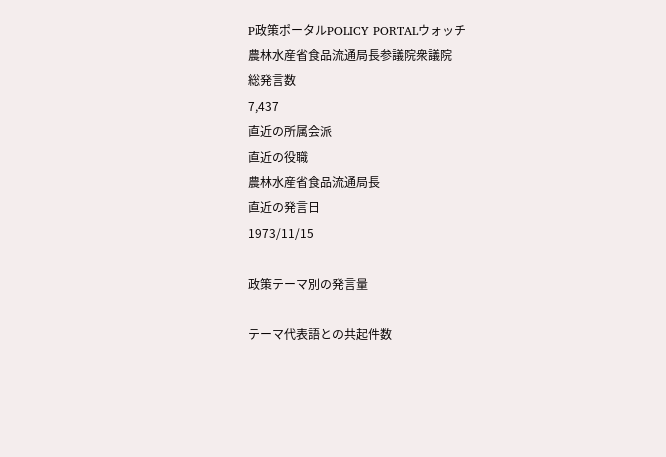P政策ポータルPOLICY PORTALウォッチ
農林水産省食品流通局長参議院衆議院
総発言数
7,437
直近の所属会派
直近の役職
農林水産省食品流通局長
直近の発言日
1973/11/15

政策テーマ別の発言量

テーマ代表語との共起件数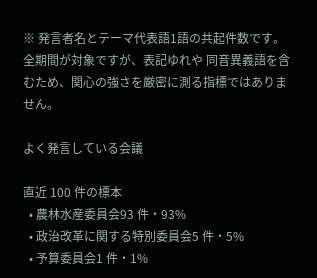※ 発言者名とテーマ代表語1語の共起件数です。全期間が対象ですが、表記ゆれや 同音異義語を含むため、関心の強さを厳密に測る指標ではありません。

よく発言している会議

直近 100 件の標本
  • 農林水産委員会93 件・93%
  • 政治改革に関する特別委員会5 件・5%
  • 予算委員会1 件・1%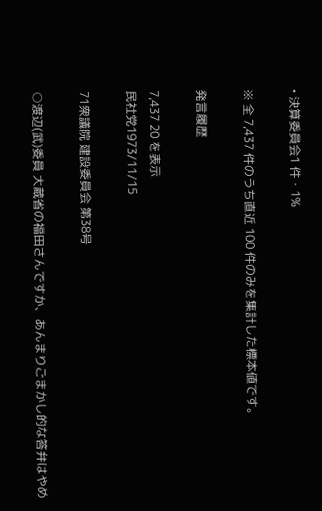• 決算委員会1 件・1%

※ 全 7,437 件のうち直近 100 件のみを集計した標本値です。

発言履歴

7,437 20 を表示
民社党1973/11/15

71衆議院 建設委員会 第38号

○渡辺(武)委員 大蔵省の福田さんですか、あんまりごまかし的な答弁はやめ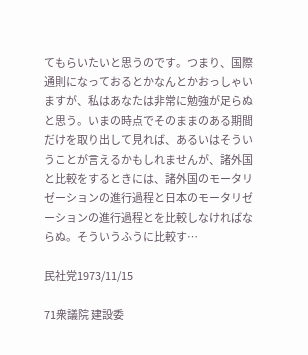てもらいたいと思うのです。つまり、国際通則になっておるとかなんとかおっしゃいますが、私はあなたは非常に勉強が足らぬと思う。いまの時点でそのままのある期間だけを取り出して見れば、あるいはそういうことが言えるかもしれませんが、諸外国と比較をするときには、諸外国のモータリゼーションの進行過程と日本のモータリゼーションの進行過程とを比較しなければならぬ。そういうふうに比較す…

民社党1973/11/15

71衆議院 建設委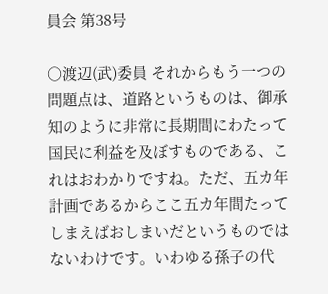員会 第38号

○渡辺(武)委員 それからもう一つの問題点は、道路というものは、御承知のように非常に長期間にわたって国民に利益を及ぼすものである、これはおわかりですね。ただ、五カ年計画であるからここ五カ年間たってしまえばおしまいだというものではないわけです。いわゆる孫子の代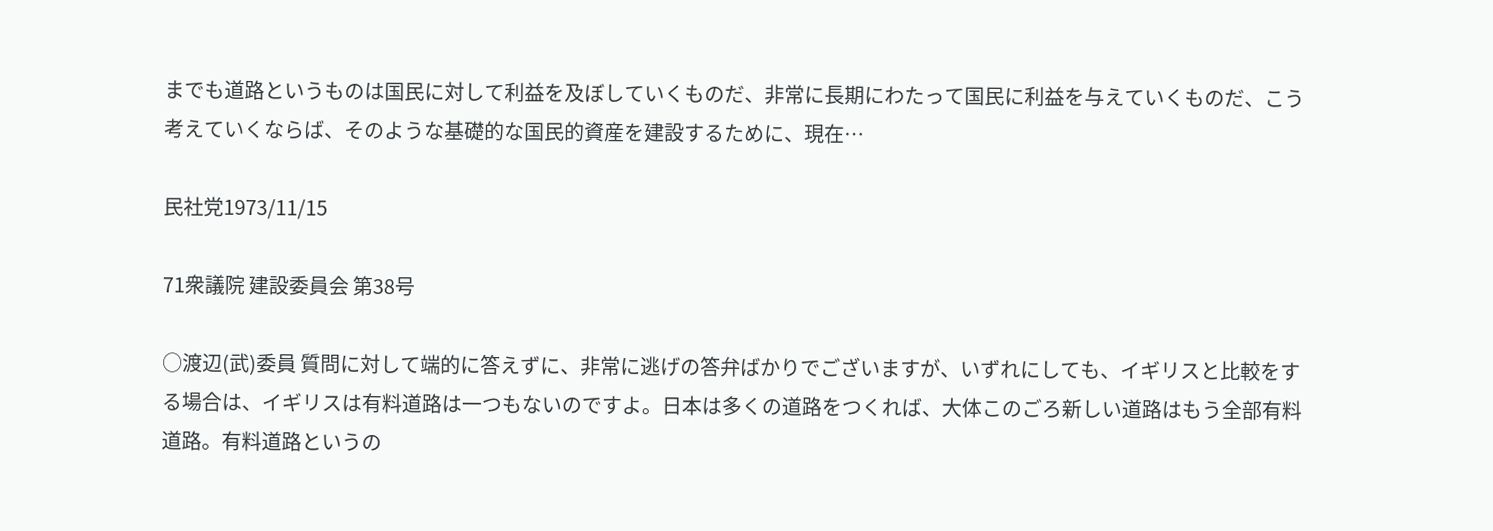までも道路というものは国民に対して利益を及ぼしていくものだ、非常に長期にわたって国民に利益を与えていくものだ、こう考えていくならば、そのような基礎的な国民的資産を建設するために、現在…

民社党1973/11/15

71衆議院 建設委員会 第38号

○渡辺(武)委員 質問に対して端的に答えずに、非常に逃げの答弁ばかりでございますが、いずれにしても、イギリスと比較をする場合は、イギリスは有料道路は一つもないのですよ。日本は多くの道路をつくれば、大体このごろ新しい道路はもう全部有料道路。有料道路というの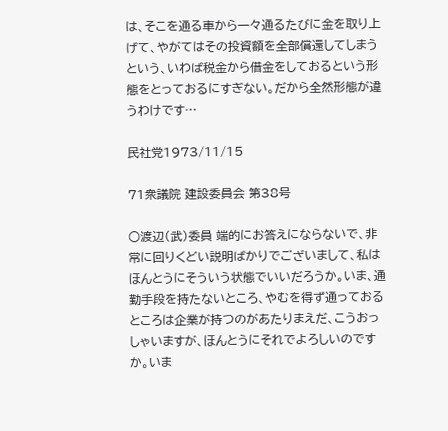は、そこを通る車から一々通るたびに金を取り上げて、やがてはその投資額を全部償還してしまうという、いわば税金から借金をしておるという形態をとっておるにすぎない。だから全然形態が違うわけです…

民社党1973/11/15

71衆議院 建設委員会 第38号

○渡辺(武)委員 端的にお答えにならないで、非常に回りくどい説明ばかりでございまして、私はほんとうにそういう状態でいいだろうか。いま、通勤手段を持たないところ、やむを得ず通っておるところは企業が持つのがあたりまえだ、こうおっしゃいますが、ほんとうにそれでよろしいのですか。いま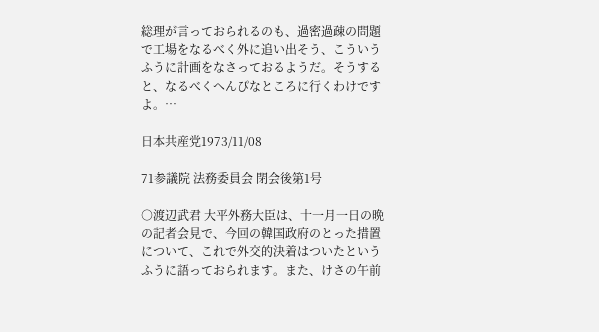総理が言っておられるのも、過密過疎の問題で工場をなるべく外に追い出そう、こういうふうに計画をなさっておるようだ。そうすると、なるべくへんぴなところに行くわけですよ。…

日本共産党1973/11/08

71参議院 法務委員会 閉会後第1号

○渡辺武君 大平外務大臣は、十一月一日の晩の記者会見で、今回の韓国政府のとった措置について、これで外交的決着はついたというふうに語っておられます。また、けさの午前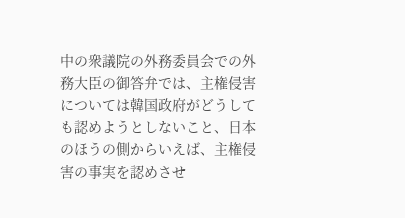中の衆議院の外務委員会での外務大臣の御答弁では、主権侵害については韓国政府がどうしても認めようとしないこと、日本のほうの側からいえば、主権侵害の事実を認めさせ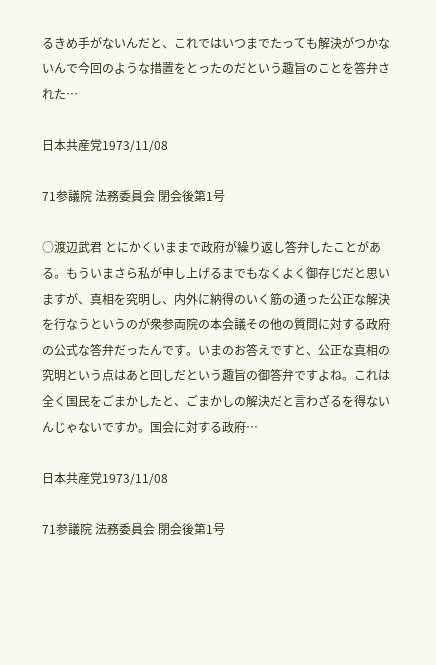るきめ手がないんだと、これではいつまでたっても解決がつかないんで今回のような措置をとったのだという趣旨のことを答弁された…

日本共産党1973/11/08

71参議院 法務委員会 閉会後第1号

○渡辺武君 とにかくいままで政府が繰り返し答弁したことがある。もういまさら私が申し上げるまでもなくよく御存じだと思いますが、真相を究明し、内外に納得のいく筋の通った公正な解決を行なうというのが衆参両院の本会議その他の質問に対する政府の公式な答弁だったんです。いまのお答えですと、公正な真相の究明という点はあと回しだという趣旨の御答弁ですよね。これは全く国民をごまかしたと、ごまかしの解決だと言わざるを得ないんじゃないですか。国会に対する政府…

日本共産党1973/11/08

71参議院 法務委員会 閉会後第1号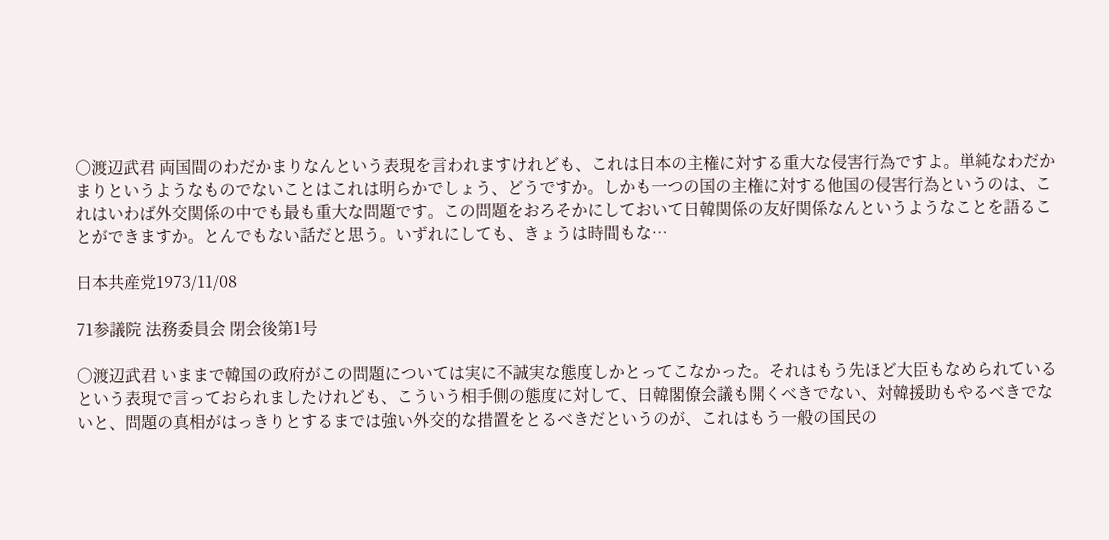○渡辺武君 両国間のわだかまりなんという表現を言われますけれども、これは日本の主権に対する重大な侵害行為ですよ。単純なわだかまりというようなものでないことはこれは明らかでしょう、どうですか。しかも一つの国の主権に対する他国の侵害行為というのは、これはいわば外交関係の中でも最も重大な問題です。この問題をおろそかにしておいて日韓関係の友好関係なんというようなことを語ることができますか。とんでもない話だと思う。いずれにしても、きょうは時間もな…

日本共産党1973/11/08

71参議院 法務委員会 閉会後第1号

○渡辺武君 いままで韓国の政府がこの問題については実に不誠実な態度しかとってこなかった。それはもう先ほど大臣もなめられているという表現で言っておられましたけれども、こういう相手側の態度に対して、日韓閣僚会議も開くべきでない、対韓援助もやるべきでないと、問題の真相がはっきりとするまでは強い外交的な措置をとるべきだというのが、これはもう一般の国民の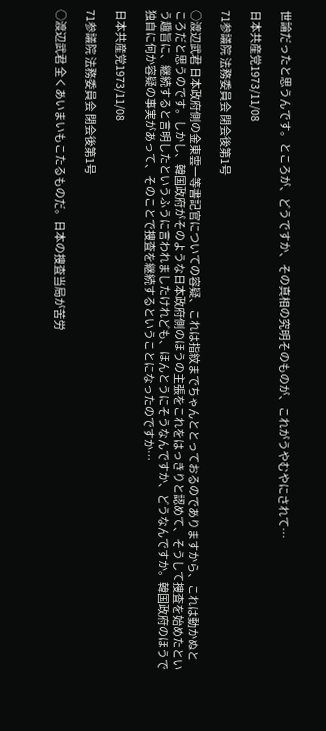世論だったと思うんです。ところが、どうですか、その真相の究明そのものが、これがうやむやにされて…

日本共産党1973/11/08

71参議院 法務委員会 閉会後第1号

○渡辺武君 日本政府側の金東雲一等書記官についての容疑、これは指紋までちゃんととっておるのでありますから、これは動かぬところだと思うのです。しかし、韓国政府がそのような日本政府側のほうの主張をこれをはっきりと認めて、そうして捜査を始めたという趣旨に、継続すると言明したというふうに言われましたけれども、ほんとうにそうなんですか、どうなんですか。韓国政府のほうで独自に何か容疑の事実があって、そのことで捜査を継続するということになったのですか…

日本共産党1973/11/08

71参議院 法務委員会 閉会後第1号

○渡辺武君 全くあいまいもこたるものだ。日本の捜査当局が苦労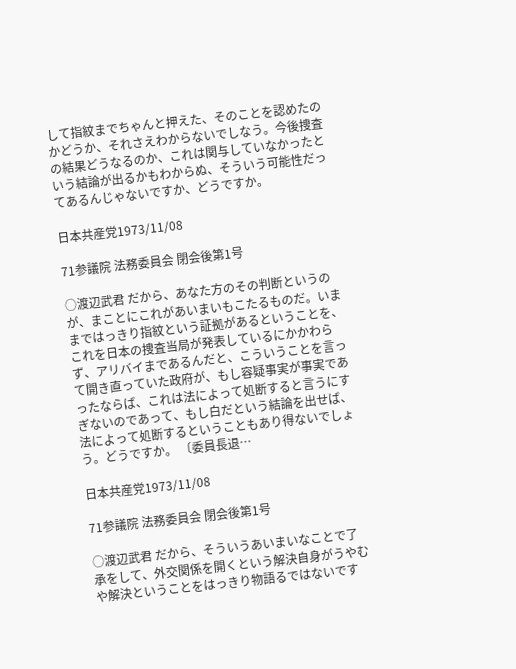して指紋までちゃんと押えた、そのことを認めたのかどうか、それさえわからないでしなう。今後捜査の結果どうなるのか、これは関与していなかったという結論が出るかもわからぬ、そういう可能性だってあるんじゃないですか、どうですか。

日本共産党1973/11/08

71参議院 法務委員会 閉会後第1号

○渡辺武君 だから、あなた方のその判断というのが、まことにこれがあいまいもこたるものだ。いままではっきり指紋という証拠があるということを、これを日本の捜査当局が発表しているにかかわらず、アリバイまであるんだと、こういうことを言って開き直っていた政府が、もし容疑事実が事実であったならば、これは法によって処断すると言うにすぎないのであって、もし白だという結論を出せば、法によって処断するということもあり得ないでしょう。どうですか。 〔委員長退…

日本共産党1973/11/08

71参議院 法務委員会 閉会後第1号

○渡辺武君 だから、そういうあいまいなことで了承をして、外交関係を開くという解決自身がうやむや解決ということをはっきり物語るではないです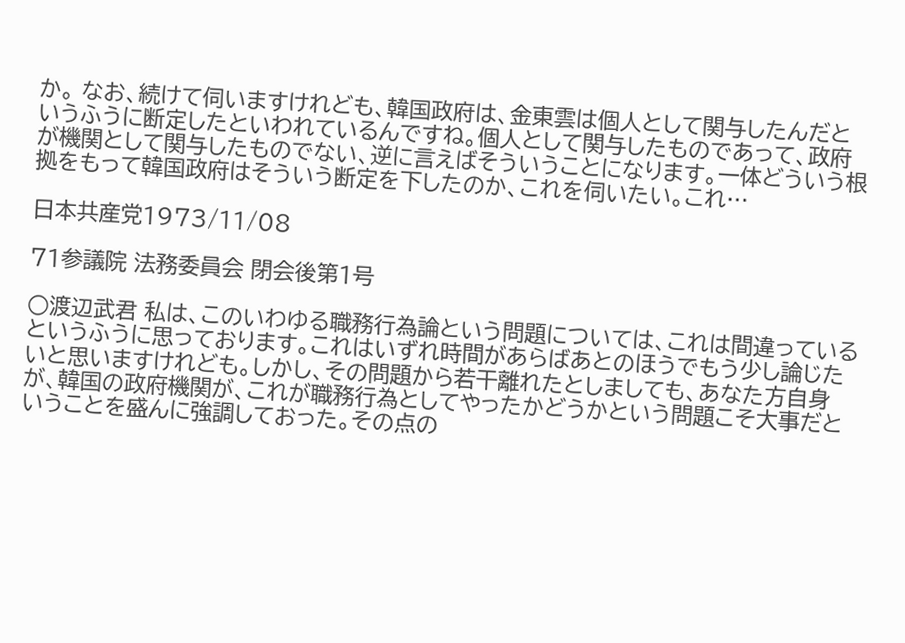か。 なお、続けて伺いますけれども、韓国政府は、金東雲は個人として関与したんだというふうに断定したといわれているんですね。個人として関与したものであって、政府が機関として関与したものでない、逆に言えばそういうことになります。一体どういう根拠をもって韓国政府はそういう断定を下したのか、これを伺いたい。これ…

日本共産党1973/11/08

71参議院 法務委員会 閉会後第1号

○渡辺武君 私は、このいわゆる職務行為論という問題については、これは間違っているというふうに思っております。これはいずれ時間があらばあとのほうでもう少し論じたいと思いますけれども。しかし、その問題から若干離れたとしましても、あなた方自身が、韓国の政府機関が、これが職務行為としてやったかどうかという問題こそ大事だということを盛んに強調しておった。その点の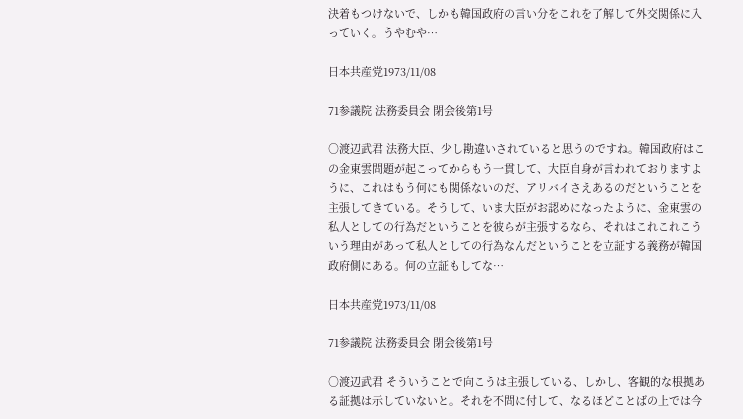決着もつけないで、しかも韓国政府の言い分をこれを了解して外交関係に入っていく。うやむや…

日本共産党1973/11/08

71参議院 法務委員会 閉会後第1号

○渡辺武君 法務大臣、少し勘違いされていると思うのですね。韓国政府はこの金東雲問題が起こってからもう一貫して、大臣自身が言われておりますように、これはもう何にも関係ないのだ、アリバイさえあるのだということを主張してきている。そうして、いま大臣がお認めになったように、金東雲の私人としての行為だということを彼らが主張するなら、それはこれこれこういう理由があって私人としての行為なんだということを立証する義務が韓国政府側にある。何の立証もしてな…

日本共産党1973/11/08

71参議院 法務委員会 閉会後第1号

○渡辺武君 そういうことで向こうは主張している、しかし、客観的な根拠ある証拠は示していないと。それを不問に付して、なるほどことばの上では今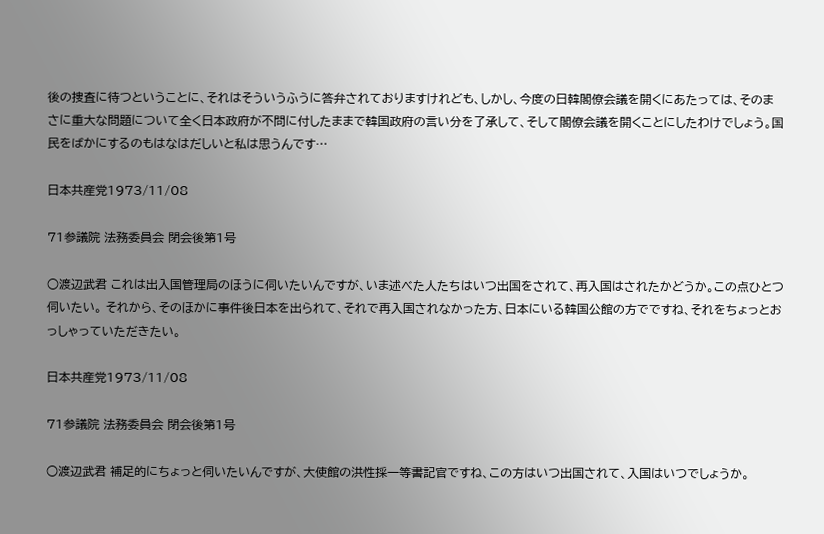後の捜査に待つということに、それはそういうふうに答弁されておりますけれども、しかし、今度の日韓閣僚会議を開くにあたっては、そのまさに重大な問題について全く日本政府が不問に付したままで韓国政府の言い分を了承して、そして閣僚会議を開くことにしたわけでしょう。国民をばかにするのもはなはだしいと私は思うんです…

日本共産党1973/11/08

71参議院 法務委員会 閉会後第1号

○渡辺武君 これは出入国管理局のほうに伺いたいんですが、いま述べた人たちはいつ出国をされて、再入国はされたかどうか。この点ひとつ伺いたい。 それから、そのほかに事件後日本を出られて、それで再入国されなかった方、日本にいる韓国公館の方でですね、それをちょっとおっしゃっていただきたい。

日本共産党1973/11/08

71参議院 法務委員会 閉会後第1号

○渡辺武君 補足的にちょっと伺いたいんですが、大使館の洪性採一等書記官ですね、この方はいつ出国されて、入国はいつでしょうか。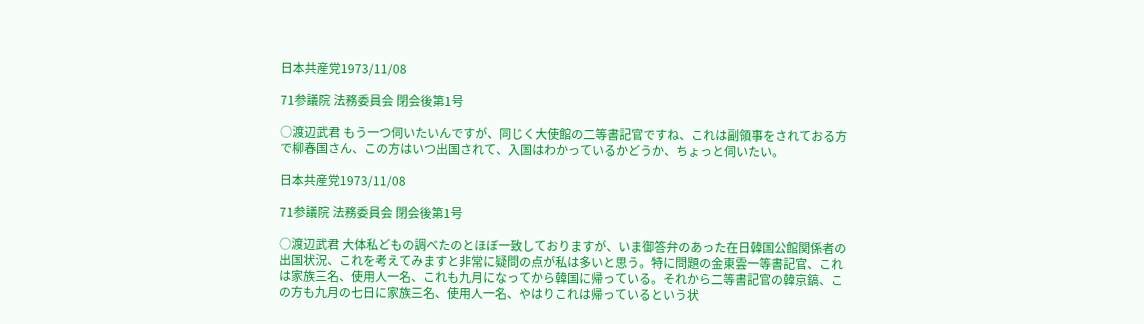日本共産党1973/11/08

71参議院 法務委員会 閉会後第1号

○渡辺武君 もう一つ伺いたいんですが、同じく大使館の二等書記官ですね、これは副領事をされておる方で柳春国さん、この方はいつ出国されて、入国はわかっているかどうか、ちょっと伺いたい。

日本共産党1973/11/08

71参議院 法務委員会 閉会後第1号

○渡辺武君 大体私どもの調べたのとほぼ一致しておりますが、いま御答弁のあった在日韓国公館関係者の出国状況、これを考えてみますと非常に疑問の点が私は多いと思う。特に問題の金東雲一等書記官、これは家族三名、使用人一名、これも九月になってから韓国に帰っている。それから二等書記官の韓京鎬、この方も九月の七日に家族三名、使用人一名、やはりこれは帰っているという状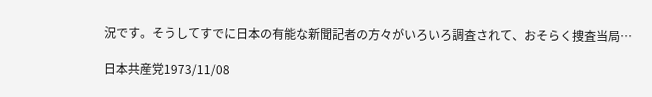況です。そうしてすでに日本の有能な新聞記者の方々がいろいろ調査されて、おそらく捜査当局…

日本共産党1973/11/08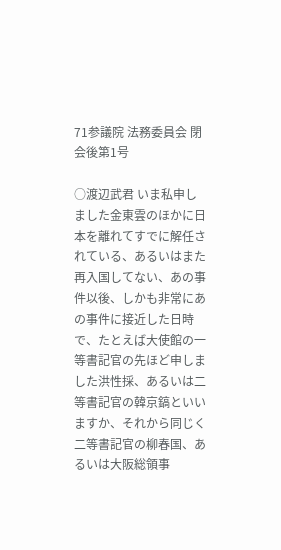71参議院 法務委員会 閉会後第1号

○渡辺武君 いま私申しました金東雲のほかに日本を離れてすでに解任されている、あるいはまた再入国してない、あの事件以後、しかも非常にあの事件に接近した日時で、たとえば大使館の一等書記官の先ほど申しました洪性採、あるいは二等書記官の韓京鎬といいますか、それから同じく二等書記官の柳春国、あるいは大阪総領事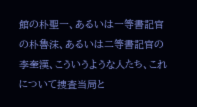館の朴聖一、あるいは一等書記官の朴魯沫、あるいは二等書記官の李奎漢、こういうような人たち、これについて捜査当局と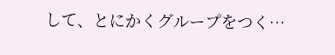して、とにかくグループをつく…